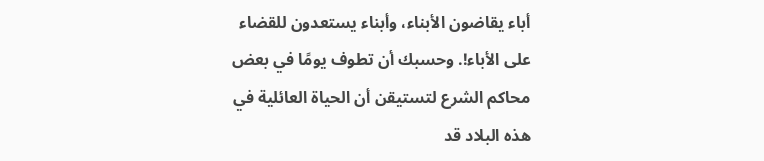أباء يقاضون الأبناء، وأبناء يستعدون للقضاء على الأباء!. وحسبك أن تطوف يومًا في بعض محاكم الشرع لتستيقن أن الحياة العائلية في هذه البلاد قد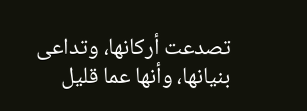تصدعت أركانها، وتداعى بنيانها، وأنها عما قليل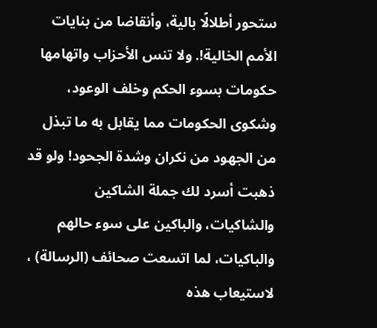ستحور أطلالًا بالية، وأنقاضا من بنايات الأمم الخالية!. ولا تنس الأحزاب واتهامها حكومات بسوء الحكم وخلف الوعود، وشكوى الحكومات مما يقابل به ما تبذل من الجهود من نكران وشدة الجحود! ولو قد ذهبت أسرد لك جملة الشاكين والشاكيات، والباكين على سوء حالهم والباكيات، لما اتسعت صحائف (الرسالة) ، لاستيعاب هذه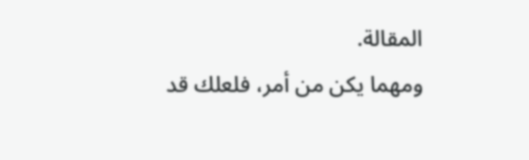المقالة.
ومهما يكن من أمر، فلعلك قد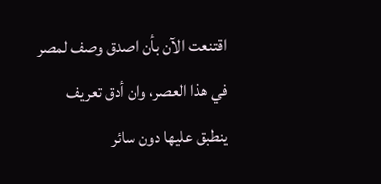اقتنعت الآن بأن اصدق وصف لمصر في هذا العصر، وان أدق تعريف ينطبق عليها دون سائر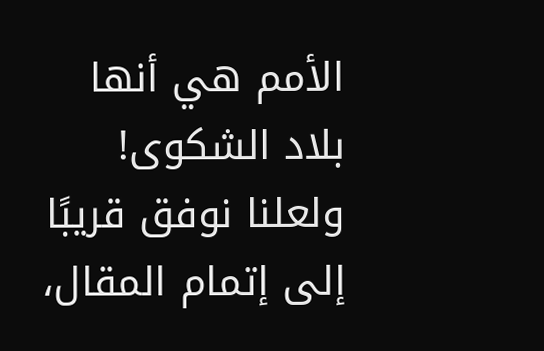الأمم هي أنها بلاد الشكوى!
ولعلنا نوفق قريبًا إلى إتمام المقال،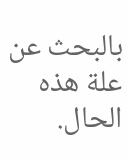بالبحث عن علة هذه الحال.